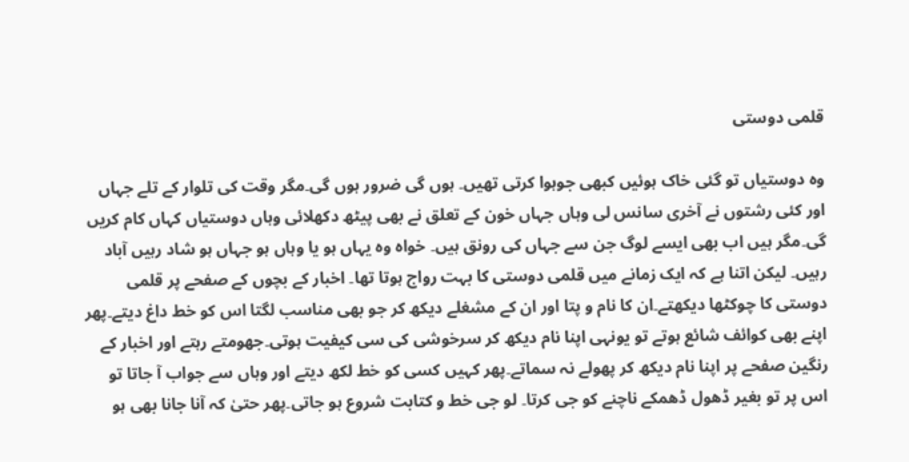قلمی دوستی

وہ دوستیاں تو گئی خاک ہوئیں کبھی جوہوا کرتی تھیں۔ ہوں گی ضرور ہوں گی۔مگر وقت کی تلوار کے تلے جہاں اور کئی رشتوں نے آخری سانس لی وہاں جہاں خون کے تعلق نے بھی پیٹھ دکھلائی وہاں دوستیاں کہاں کام کریں گی۔مگر ہیں اب بھی ایسے لوگ جن سے جہاں کی رونق ہیں۔ خواہ وہ یہاں ہو یا وہاں ہو جہاں ہو شاد رہیں آباد رہیں۔ لیکن اتنا ہے کہ ایک زمانے میں قلمی دوستی کا بہت رواج ہوتا تھا۔ اخبار کے بچوں کے صفحے پر قلمی دوستی کا چوکٹھا دیکھتے۔ان کا نام و پتا اور ان کے مشغلے دیکھ کر جو بھی مناسب لگتا اس کو خط داغ دیتے۔پھر اپنے بھی کوائف شائع ہوتے تو یونہی اپنا نام دیکھ کر سرخوشی کی سی کیفیت ہوتی۔جھومتے رہتے اور اخبار کے رنگین صفحے پر اپنا نام دیکھ کر پھولے نہ سماتے۔پھر کہیں کسی کو خط لکھ دیتے اور وہاں سے جواب آ جاتا تو اس پر تو بغیر ڈھول ڈھمکے ناچنے کو جی کرتا۔ لو جی خط و کتابت شروع ہو جاتی۔پھر حتیٰ کہ آنا جانا بھی ہو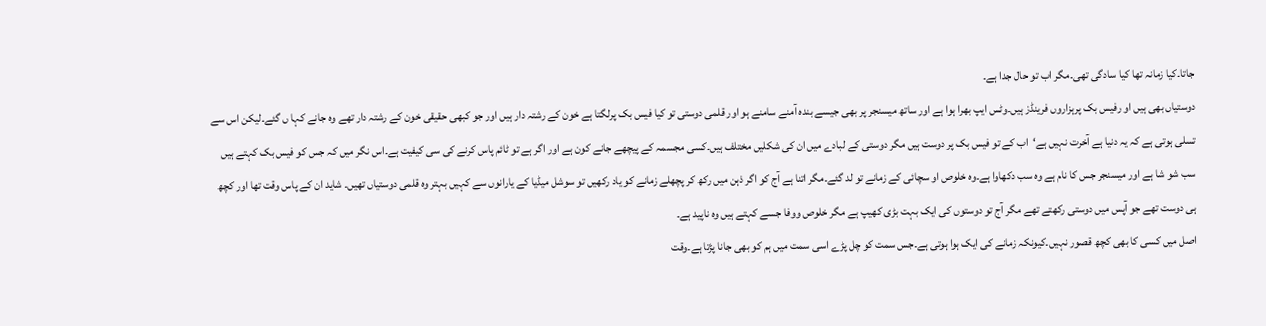جاتا۔کیا زمانہ تھا کیا سادگی تھی۔مگر اب تو حال جدا ہے۔
دوستیاں بھی ہیں او رفیس بک پرہزاروں فرینڈز ہیں۔وٹس ایپ بھرا ہوا ہے اور ساتھ میسنجر پر بھی جیسے بندہ آمنے سامنے ہو اور قلمی دوستی تو کیا فیس بک پرلگتا ہے خون کے رشتہ دار ہیں اور جو کبھی حقیقی خون کے رشتہ دار تھے وہ جانے کہا ں گئے۔لیکن اس سے تسلی ہوتی ہے کہ یہ دنیا ہے آخرت نہیں ہے‘اب کے تو فیس بک پر دوست ہیں مگر دوستی کے لبادے میں ان کی شکلیں مختلف ہیں۔کسی مجسمہ کے پیچھے جانے کون ہے اور اگر ہے تو ٹائم پاس کرنے کی سی کیفیت ہے۔اس نگر میں کہ جس کو فیس بک کہتے ہیں سب شو شا ہے اور میسنجر جس کا نام ہے وہ سب دکھاوا ہے۔وہ خلوص او سچائی کے زمانے تو لد گئے۔مگر اتنا ہے آج کو اگر ذہن میں رکھ کر پچھلے زمانے کو یاد رکھیں تو سوشل میڈیا کے یارانوں سے کہیں بہتر وہ قلمی دوستیاں تھیں۔ شاید ان کے پاس وقت تھا اور کچھ ہی دوست تھے جو آپس میں دوستی رکھتے تھے مگر آج تو دوستوں کی ایک بہت بڑی کھیپ ہے مگر خلوص ووفا جسے کہتے ہیں وہ ناپید ہے۔
اصل میں کسی کا بھی کچھ قصور نہیں۔کیونکہ زمانے کی ایک ہوا ہوتی ہے۔جس سمت کو چل پڑے اسی سمت میں ہم کو بھی جانا پڑتا ہے۔وقت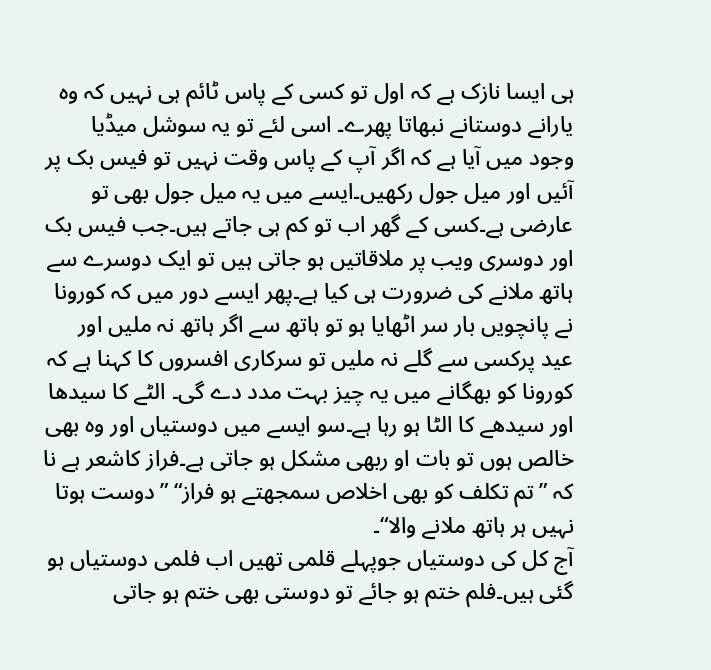ہی ایسا نازک ہے کہ اول تو کسی کے پاس ٹائم ہی نہیں کہ وہ یارانے دوستانے نبھاتا پھرے۔ اسی لئے تو یہ سوشل میڈیا وجود میں آیا ہے کہ اگر آپ کے پاس وقت نہیں تو فیس بک پر آئیں اور میل جول رکھیں۔ایسے میں یہ میل جول بھی تو عارضی ہے۔کسی کے گھر اب تو کم ہی جاتے ہیں۔جب فیس بک اور دوسری ویب پر ملاقاتیں ہو جاتی ہیں تو ایک دوسرے سے ہاتھ ملانے کی ضرورت ہی کیا ہے۔پھر ایسے دور میں کہ کورونا نے پانچویں بار سر اٹھایا ہو تو ہاتھ سے اگر ہاتھ نہ ملیں اور عید پرکسی سے گلے نہ ملیں تو سرکاری افسروں کا کہنا ہے کہ کورونا کو بھگانے میں یہ چیز بہت مدد دے گی۔ الٹے کا سیدھا اور سیدھے کا الٹا ہو رہا ہے۔سو ایسے میں دوستیاں اور وہ بھی خالص ہوں تو بات او ربھی مشکل ہو جاتی ہے۔فراز کاشعر ہے نا کہ ”تم تکلف کو بھی اخلاص سمجھتے ہو فراز“ ”دوست ہوتا نہیں ہر ہاتھ ملانے والا“۔
آج کل کی دوستیاں جوپہلے قلمی تھیں اب فلمی دوستیاں ہو گئی ہیں۔فلم ختم ہو جائے تو دوستی بھی ختم ہو جاتی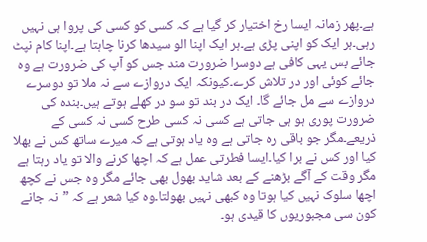ہے۔پھر زمانہ ایسا رخ اختیار کر گیا ہے کہ کسی کو کسی کی پروا ہی نہیں رہی۔ہر ایک کو اپنی پڑی ہے۔ہر ایک اپنا الو سیدھا کرنا چاہتا ہے۔اپنا کام نپٹ جائے بس یہی کافی ہے دوسرا ضرورت مند جس کو آپ کی ضرورت ہے وہ جائے کوئی اور در تلاش کرے۔کیونکہ ایک دروازے سے نہ ملا تو دوسرے دروازے سے مل جائے گا۔ ایک در بند تو سو در کھلے ہوتے ہیں۔بندہ کی ضرورت پوری ہو ہی جاتی ہے کسی نہ کسی طرح کسی نہ کسی کے ذریعے۔مگر جو باقی رہ جاتی ہے وہ یاد ہوتی ہے کہ میرے ساتھ کس نے بھلا کیا اور کس نے برا کیا۔ایسا فطرتی عمل ہے کہ اچھا کرنے والا تو یاد رہتا ہے مگر وقت کے آگے بڑھنے کے بعد شاید بھول بھی جائے مگر وہ جس نے کچھ اچھا سلوک نہیں کیا ہوتا وہ کبھی نہیں بھولتا۔وہ کیا شعر ہے کہ ”نہ جانے کون سی مجبوریوں کا قیدی ہو۔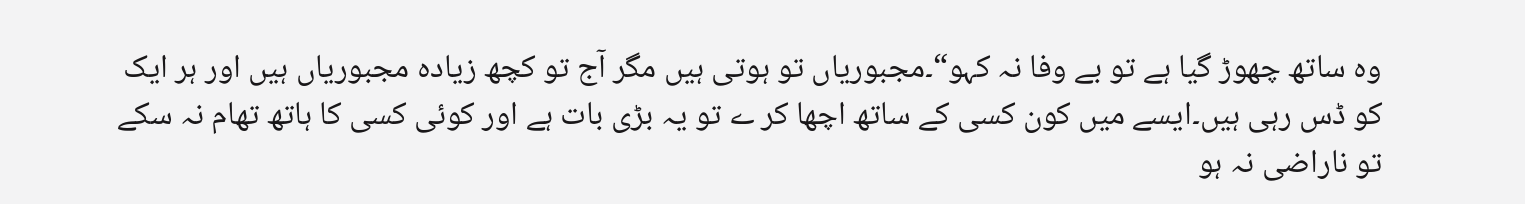وہ ساتھ چھوڑ گیا ہے تو بے وفا نہ کہو“۔مجبوریاں تو ہوتی ہیں مگر آج تو کچھ زیادہ مجبوریاں ہیں اور ہر ایک کو ڈس رہی ہیں۔ایسے میں کون کسی کے ساتھ اچھا کر ے تو یہ بڑی بات ہے اور کوئی کسی کا ہاتھ تھام نہ سکے تو ناراضی نہ ہو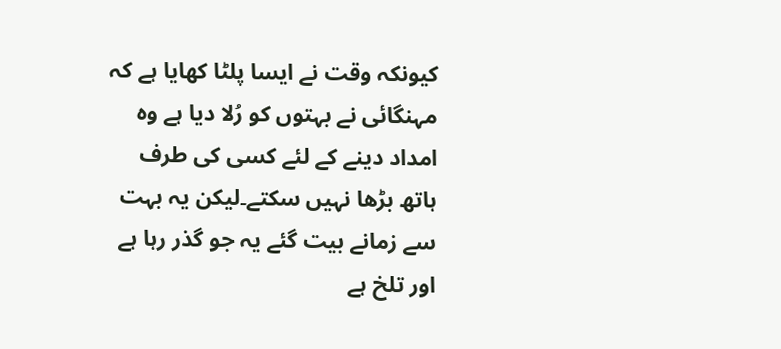کیونکہ وقت نے ایسا پلٹا کھایا ہے کہ مہنگائی نے بہتوں کو رُلا دیا ہے وہ امداد دینے کے لئے کسی کی طرف ہاتھ بڑھا نہیں سکتے۔لیکن یہ بہت سے زمانے بیت گئے یہ جو گذر رہا ہے اور تلخ ہے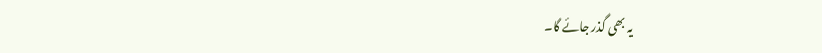یہ بھی گذر جائے گا۔